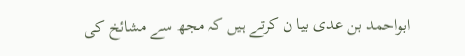ابواحمد بن عدی بیا ن کرتے ہیں کہ مجھ سے مشائخ کی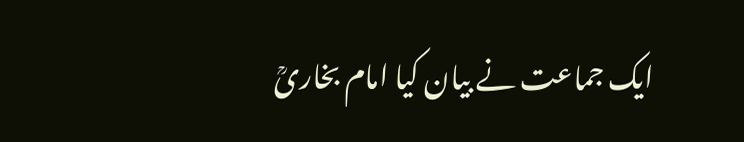ایک جماعت نے بیان کیا امام بخاریؒ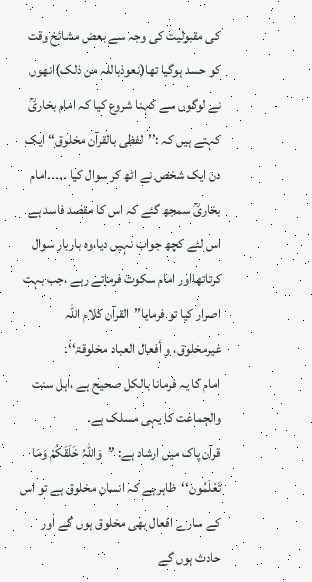کی مقبولیت کی وجہ سے بعض مشائخ وقت کو حسد ہوگیا تھا(نعوذباللہ من ذلک)انھوں نے لوگوں سے کہنا شروع کیا کہ امام بخاریؒ کہتے ہیں کہ :’’لفظی بالقرآن مخلوق‘‘ ایک دن ایک شخص نے اٹھ کر سوال کیا ۔۔۔۔۔امام بخاریؒ سمجھ گئے کہ اس کا مقصد فاسد ہے اس لئے کچھ جواب نہیں دیا،وہ باربار سوال کرتاتھااور امام سکوت فرماتے رہے ،جب بہت اصرار کیا تو فرمایا’’القرآن کلام اللہ غیرمخلوق، و أفعال العباد مخلوقۃ‘‘۔
امام کا یہ فرمانا بالکل صحیح ہے ،اہل سنت والجماعت کا یہی مسلک ہے۔
قرآن پاک میں ارشاد ہے: ’’وَاللّٰہُ خَلَقَکُمْ وَمَا تَعْلَمُون‘‘ظاہر ہے کہ انسان مخلوق ہے تو اس کے سارے افعال بھی مخلوق ہوں گے اور حادث ہوں گے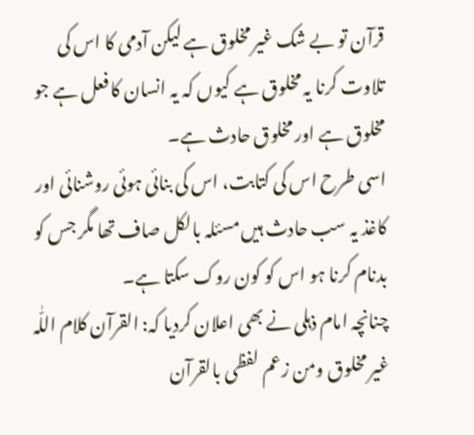قرآن تو بے شک غیر مخلوق ہے لیکن آدمی کا اس کی تلاوت کرنا یہ مخلوق ہے کیوں کہ یہ انسان کا فعل ہے جو مخلوق ہے اور مخلوق حادث ہے۔
اسی طرح اس کی کتابت، اس کی بنائی ہوئی روشنائی اور کاغذ یہ سب حادث ہیں مسئلہ بالکل صاف تھا مگر جس کو بدنام کرنا ہو اس کو کون روک سکتا ہے۔
چنانچہ امام ذہلی نے بھی اعلان کردیا کہ: القرآن کلام اللّٰہ غیر مخلوق ومن زعم لفظی بالقرآن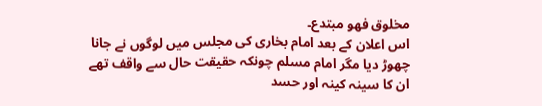مخلوق فھو مبتدع۔
اس اعلان کے بعد امام بخاری کی مجلس میں لوگوں نے جانا چھوڑ دیا مگر امام مسلم چونکہ حقیقت حال سے واقف تھے ان کا سینہ کینہ اور حسد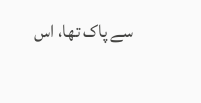سے پاک تھا، اس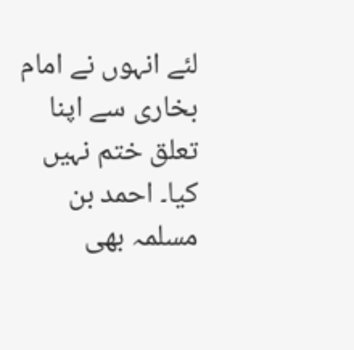لئے انہوں نے امام بخاری سے اپنا تعلق ختم نہیں کیا۔ احمد بن مسلمہ بھی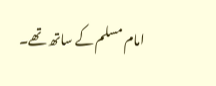امام مسلم کے ساتھ تھے۔